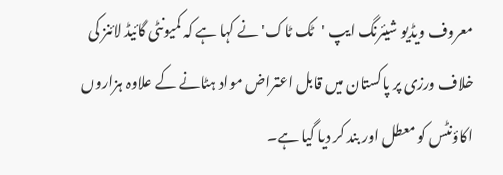معروف ویڈیو شیئرنگ ایپ 'ٹک ٹاک' نے کہا ہے کہ کمیونٹی گائیڈ لائنز کی خلاف ورزی پر پاکستان میں قابل اعتراض مواد ہٹانے کے علاوہ ہزاروں اکاؤنٹس کو معطل اور بند کر دیا گیا ہے۔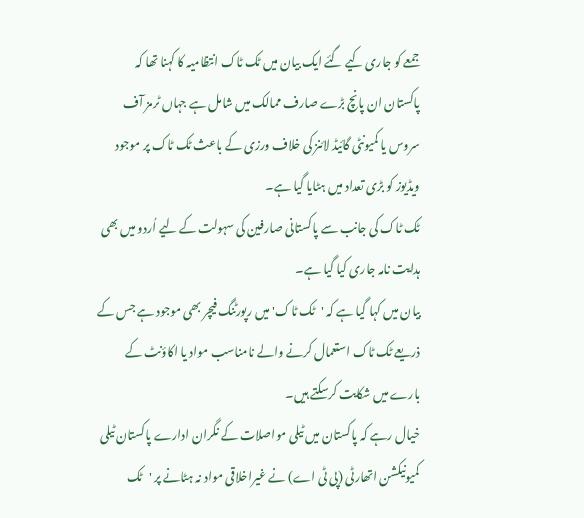جمعے کو جاری کیے گئے ایک بیان میں ٹک ٹاک انتظامیہ کا کہنا تھا کہ پاکستان ان پانچ بڑے صارف ممالک میں شامل ہے جہاں ٹرمز آف سروس یا کمیونٹی گائیڈ لائنز کی خلاف ورزی کے باعث ٹک ٹاک پر موجود ویڈیوز کو بڑی تعداد میں ہٹایا گیا ہے۔
ٹک ٹاک کی جانب سے پاکستانی صارفین کی سہولت کے لیے اُردو میں بھی ہدایت نامہ جاری کیا گیا ہے۔
بیان میں کہا گیا ہے کہ 'ٹک ٹاک' میں رپورٹنگ فیچر بھی موجود ہے جس کے ذریعے ٹک ٹاک استعمال کرنے والے نامناسب مواد یا اکاؤنٹ کے بارے میں شکایت کرسکتے ہیں۔
خیال رہے کہ پاکستان میں ٹیلی مواصلات کے نگران ادارے پاکستان ٹیلی کمیونیکشن اتھارٹی (پی ٹی اے) نے غیراخلاقی مواد نہ ہٹانے پر 'ٹک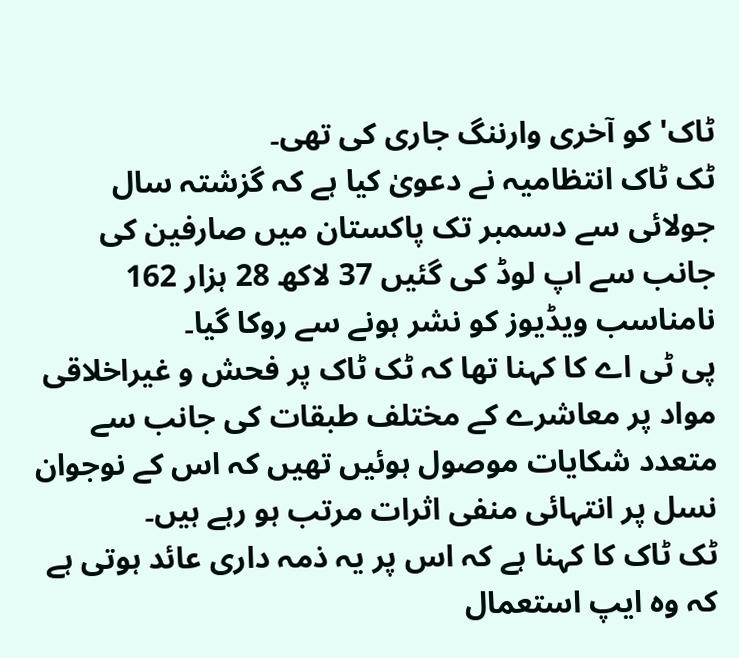ٹاک' کو آخری وارننگ جاری کی تھی۔
ٹک ٹاک انتظامیہ نے دعویٰ کیا ہے کہ گزشتہ سال جولائی سے دسمبر تک پاکستان میں صارفین کی جانب سے اپ لوڈ کی گئیں 37 لاکھ 28 ہزار 162 نامناسب ویڈیوز کو نشر ہونے سے روکا گیا۔
پی ٹی اے کا کہنا تھا کہ ٹک ٹاک پر فحش و غیراخلاقی مواد پر معاشرے کے مختلف طبقات کی جانب سے متعدد شکایات موصول ہوئیں تھیں کہ اس کے نوجوان نسل پر انتہائی منفی اثرات مرتب ہو رہے ہیں۔
ٹک ٹاک کا کہنا ہے کہ اس پر یہ ذمہ داری عائد ہوتی ہے کہ وہ ایپ استعمال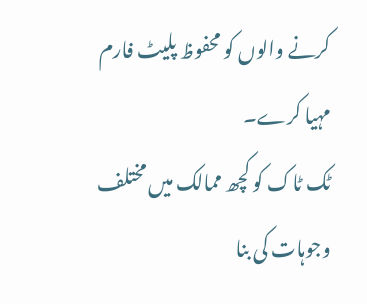کرنے والوں کو محفوظ پلیٹ فارم مہیا کرے۔
ٹک ٹاک کو کچھ ممالک میں مختلف وجوہات کی بنا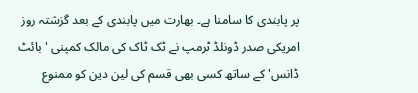پر پابندی کا سامنا ہے۔ بھارت میں پابندی کے بعد گزشتہ روز امریکی صدر ڈونلڈ ٹرمپ نے ٹک ٹاک کی مالک کمپنی 'بائٹ ڈانس' کے ساتھ کسی بھی قسم کی لین دین کو ممنوع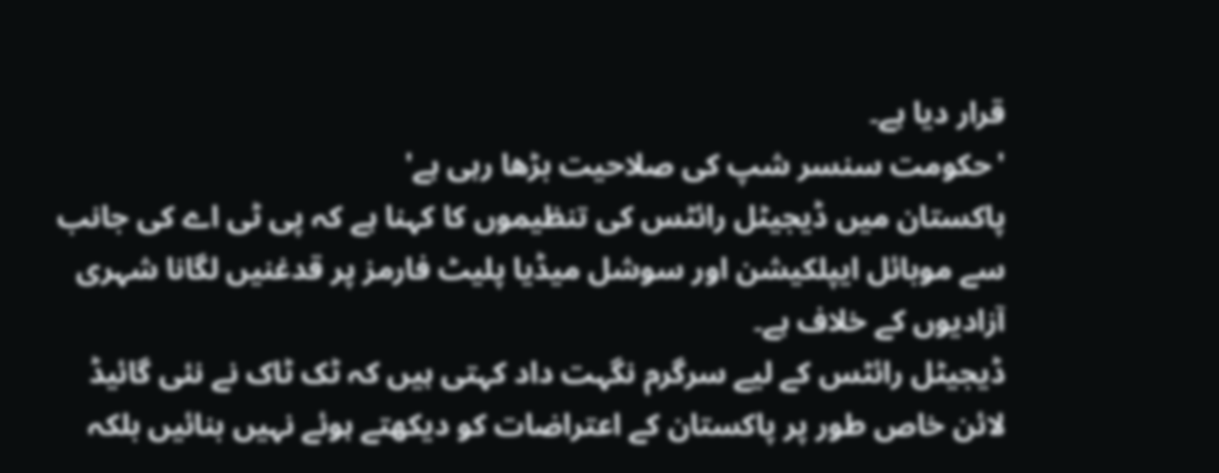قرار دیا ہے۔
'حکومت سنسر شپ کی صلاحیت بڑھا رہی ہے'
پاکستان میں ڈیجیٹل رائٹس کی تنظیموں کا کہنا ہے کہ پی ٹی اے کی جانب سے موبائل ایپلکیشن اور سوشل میڈیا پلیٹ فارمز پر قدغنیں لگانا شہری آزادیوں کے خلاف ہے۔
ڈیجیٹل رائٹس کے لیے سرگرم نگہت داد کہتی ہیں کہ ٹک ٹاک نے نئی گائیڈ لائن خاص طور پر پاکستان کے اعتراضات کو دیکھتے ہوئے نہیں بنائیں بلکہ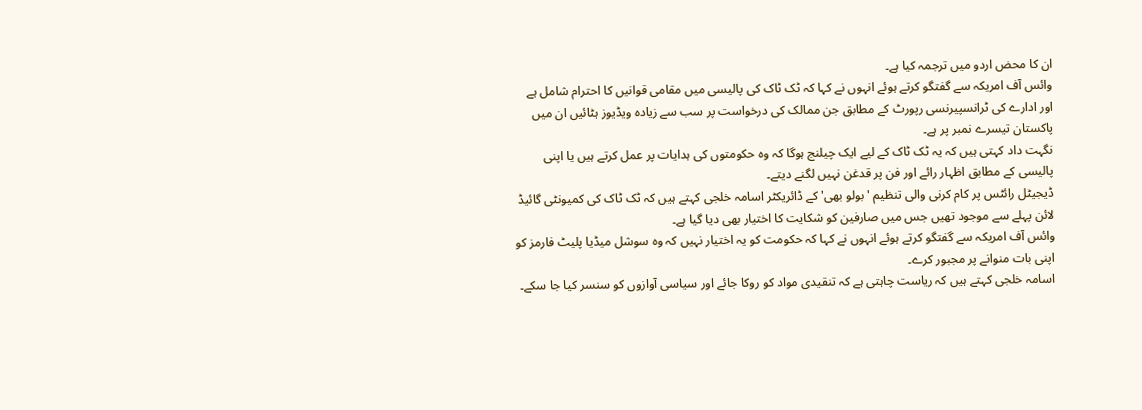ان کا محض اردو میں ترجمہ کیا ہے۔
وائس آف امریکہ سے گفتگو کرتے ہوئے انہوں نے کہا کہ ٹک ٹاک کی پالیسی میں مقامی قوانیں کا احترام شامل ہے اور ادارے کی ٹرانسپیرنسی رپورٹ کے مطابق جن ممالک کی درخواست پر سب سے زیادہ ویڈیوز ہٹائیں ان میں پاکستان تیسرے نمبر پر ہے۔
نگہت داد کہتی ہیں کہ یہ ٹک ٹاک کے لیے ایک چیلنج ہوگا کہ وہ حکومتوں کی ہدایات پر عمل کرتے ہیں یا اپنی پالیسی کے مطابق اظہار رائے اور فن پر قدغن نہیں لگنے دیتے۔
ڈیجیٹل رائٹس پر کام کرنی والی تنظیم 'بولو بھی' کے ڈائریکٹر اسامہ خلجی کہتے ہیں کہ ٹک ٹاک کی کمیونٹی گائیڈ لائن پہلے سے موجود تھیں جس میں صارفین کو شکایت کا اختیار بھی دیا گیا ہے۔
وائس آف امریکہ سے گفتگو کرتے ہوئے انہوں نے کہا کہ حکومت کو یہ اختیار نہیں کہ وہ سوشل میڈیا پلیٹ فارمز کو اپنی بات منوانے پر مجبور کرے۔
اسامہ خلجی کہتے ہیں کہ ریاست چاہتی ہے کہ تنقیدی مواد کو روکا جائے اور سیاسی آوازوں کو سنسر کیا جا سکے۔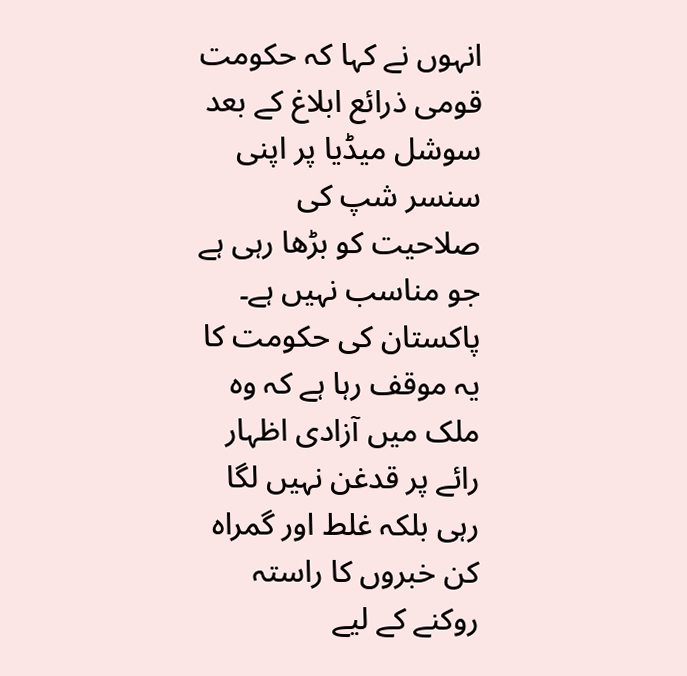انہوں نے کہا کہ حکومت قومی ذرائع ابلاغ کے بعد سوشل میڈیا پر اپنی سنسر شپ کی صلاحیت کو بڑھا رہی ہے جو مناسب نہیں ہے۔
پاکستان کی حکومت کا یہ موقف رہا ہے کہ وہ ملک میں آزادی اظہار رائے پر قدغن نہیں لگا رہی بلکہ غلط اور گمراہ کن خبروں کا راستہ روکنے کے لیے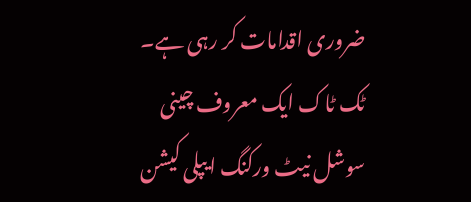ضروری اقدامات کر رہی ہے۔
ٹک ٹاک ایک معروف چینی سوشل نیٹ ورکنگ ایپلی کیشن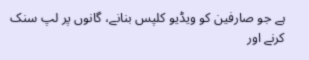ہے جو صارفین کو ویڈیو کلپس بنانے، گانوں پر لپ سنک کرنے اور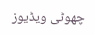چھوٹی ویڈیوز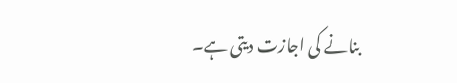بنانے کی اجازت دیتی ہے۔